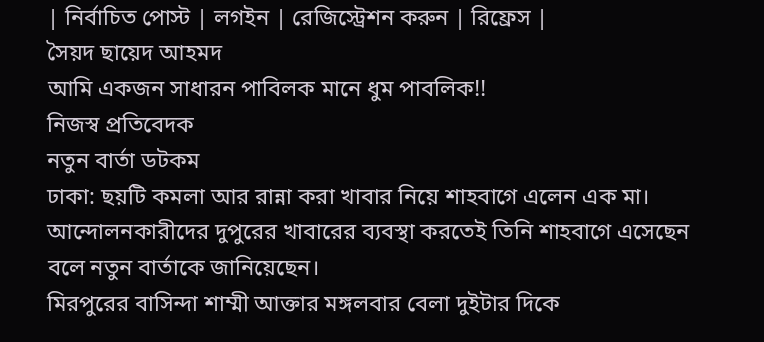| নির্বাচিত পোস্ট | লগইন | রেজিস্ট্রেশন করুন | রিফ্রেস |
সৈয়দ ছায়েদ আহমদ
আমি একজন সাধারন পাবিলক মানে ধুম পাবলিক!!
নিজস্ব প্রতিবেদক
নতুন বার্তা ডটকম
ঢাকা: ছয়টি কমলা আর রান্না করা খাবার নিয়ে শাহবাগে এলেন এক মা। আন্দোলনকারীদের দুপুরের খাবারের ব্যবস্থা করতেই তিনি শাহবাগে এসেছেন বলে নতুন বার্তাকে জানিয়েছেন।
মিরপুরের বাসিন্দা শাম্মী আক্তার মঙ্গলবার বেলা দুইটার দিকে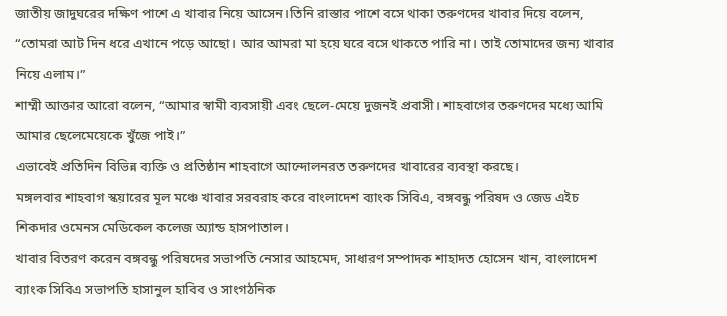জাতীয় জাদুঘরের দক্ষিণ পাশে এ খাবার নিয়ে আসেন।তিনি রাস্তার পাশে বসে থাকা তরুণদের খাবার দিয়ে বলেন, “তোমরা আট দিন ধরে এখানে পড়ে আছো। আর আমরা মা হয়ে ঘরে বসে থাকতে পারি না। তাই তোমাদের জন্য খাবার নিয়ে এলাম।”
শাম্মী আক্তার আরো বলেন, “আমার স্বামী ব্যবসায়ী এবং ছেলে-মেয়ে দুজনই প্রবাসী। শাহবাগের তরুণদের মধ্যে আমি আমার ছেলেমেয়েকে খুঁজে পাই।”
এভাবেই প্রতিদিন বিভিন্ন ব্যক্তি ও প্রতিষ্ঠান শাহবাগে আন্দোলনরত তরুণদের খাবারের ব্যবস্থা করছে।
মঙ্গলবার শাহবাগ স্কয়ারের মূল মঞ্চে খাবার সরবরাহ করে বাংলাদেশ ব্যাংক সিবিএ, বঙ্গবন্ধু পরিষদ ও জেড এইচ শিকদার ওমেনস মেডিকেল কলেজ অ্যান্ড হাসপাতাল।
খাবার বিতরণ করেন বঙ্গবন্ধু পরিষদের সভাপতি নেসার আহমেদ, সাধারণ সম্পাদক শাহাদত হোসেন খান, বাংলাদেশ ব্যাংক সিবিএ সভাপতি হাসানুল হাবিব ও সাংগঠনিক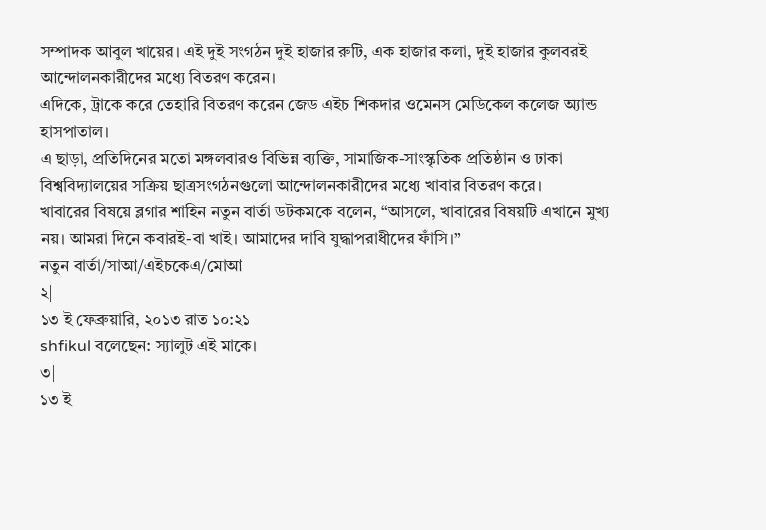সম্পাদক আবুল খায়ের। এই দুই সংগঠন দুই হাজার রুটি, এক হাজার কলা, দুই হাজার কুলবরই আন্দোলনকারীদের মধ্যে বিতরণ করেন।
এদিকে, ট্রাকে করে তেহারি বিতরণ করেন জেড এইচ শিকদার ওমেনস মেডিকেল কলেজ অ্যান্ড হাসপাতাল।
এ ছাড়া, প্রতিদিনের মতো মঙ্গলবারও বিভিন্ন ব্যক্তি, সামাজিক-সাংস্কৃতিক প্রতিষ্ঠান ও ঢাকা বিশ্ববিদ্যালয়ের সক্রিয় ছাত্রসংগঠনগুলো আন্দোলনকারীদের মধ্যে খাবার বিতরণ করে।
খাবারের বিষয়ে ব্লগার শাহিন নতুন বার্তা ডটকমকে বলেন, “আসলে, খাবারের বিষয়টি এখানে মুখ্য নয়। আমরা দিনে কবারই-বা খাই। আমাদের দাবি যুদ্ধাপরাধীদের ফাঁসি।”
নতুন বার্তা/সাআ/এইচকেএ/মোআ
২|
১৩ ই ফেব্রুয়ারি, ২০১৩ রাত ১০:২১
shfikul বলেছেন: স্যালুট এই মাকে।
৩|
১৩ ই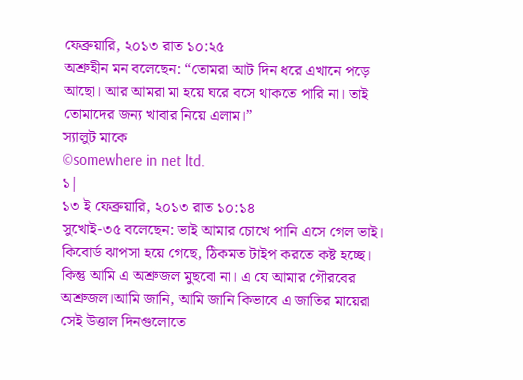ফেব্রুয়ারি, ২০১৩ রাত ১০:২৫
অশ্রুহীন মন বলেছেন: “তোমরা আট দিন ধরে এখানে পড়ে আছো। আর আমরা মা হয়ে ঘরে বসে থাকতে পারি না। তাই তোমাদের জন্য খাবার নিয়ে এলাম।”
স্যালুট মাকে
©somewhere in net ltd.
১|
১৩ ই ফেব্রুয়ারি, ২০১৩ রাত ১০:১৪
সুখোই-৩৫ বলেছেন: ভাই আমার চোখে পানি এসে গেল ভাই। কিবোর্ড ঝাপসা হয়ে গেছে, ঠিকমত টাইপ করতে কষ্ট হচ্ছে। কিন্তু আমি এ অশ্রুজল মুছবো না। এ যে আমার গৌরবের অশ্রুজল।আমি জানি, আমি জানি কিভাবে এ জাতির মায়েরা সেই উত্তাল দিনগুলোতে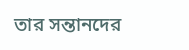তার সন্তানদের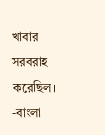খাবার সরবরাহ করেছিল।
-বাংলা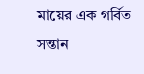মায়ের এক গর্বিত সন্তান